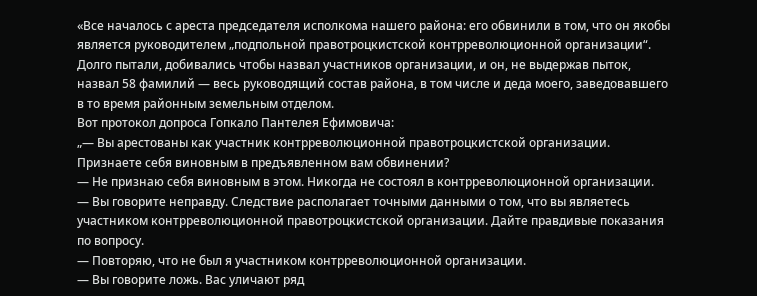«Все началось с ареста председателя исполкома нашего района: его обвинили в том, что он якобы является руководителем „подпольной правотроцкистской контрреволюционной организации“. Долго пытали, добивались чтобы назвал участников организации, и он, не выдержав пыток, назвал 58 фамилий — весь руководящий состав района, в том числе и деда моего, заведовавшего в то время районным земельным отделом.
Вот протокол допроса Гопкало Пантелея Ефимовича:
„— Вы арестованы как участник контрреволюционной правотроцкистской организации. Признаете себя виновным в предъявленном вам обвинении?
— Не признаю себя виновным в этом. Никогда не состоял в контрреволюционной организации.
— Вы говорите неправду. Следствие располагает точными данными о том, что вы являетесь участником контрреволюционной правотроцкистской организации. Дайте правдивые показания по вопросу.
— Повторяю, что не был я участником контрреволюционной организации.
— Вы говорите ложь. Вас уличают ряд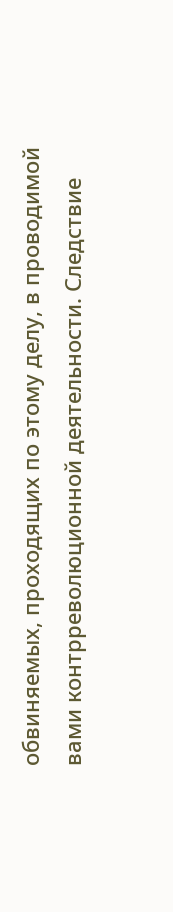обвиняемых, проходящих по этому делу, в проводимой вами контрреволюционной деятельности. Следствие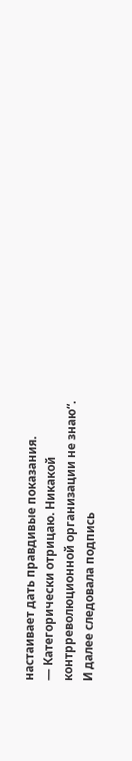настаивает дать правдивые показания.
— Категорически отрицаю. Никакой контрреволюционной организации не знаю“.
И далее следовала подпись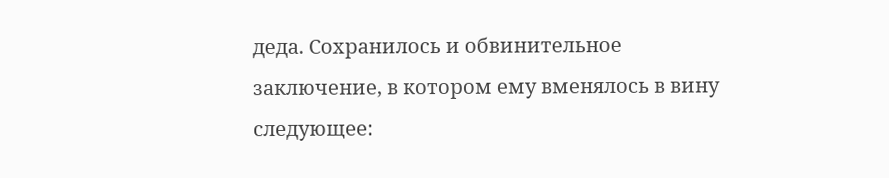деда. Сохранилось и обвинительное заключение, в котором ему вменялось в вину следующее: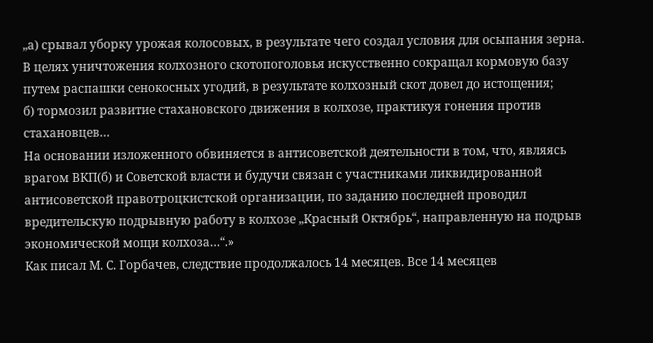„а) срывал уборку урожая колосовых, в результате чего создал условия для осыпания зерна. В целях уничтожения колхозного скотопоголовья искусственно сокращал кормовую базу путем распашки сенокосных угодий, в результате колхозный скот довел до истощения;
б) тормозил развитие стахановского движения в колхозе, практикуя гонения против стахановцев…
На основании изложенного обвиняется в антисоветской деятельности в том, что, являясь врагом ВКП(б) и Советской власти и будучи связан с участниками ликвидированной антисоветской правотроцкистской организации, по заданию последней проводил вредительскую подрывную работу в колхозе „Красный Октябрь“, направленную на подрыв экономической мощи колхоза…“.»
Как писал М. С. Горбачев, следствие продолжалось 14 месяцев. Все 14 месяцев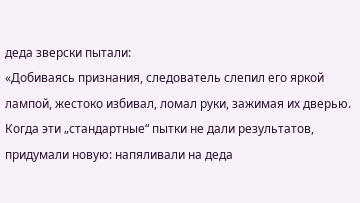деда зверски пытали:
«Добиваясь признания, следователь слепил его яркой лампой, жестоко избивал, ломал руки, зажимая их дверью. Когда эти „стандартные“ пытки не дали результатов, придумали новую: напяливали на деда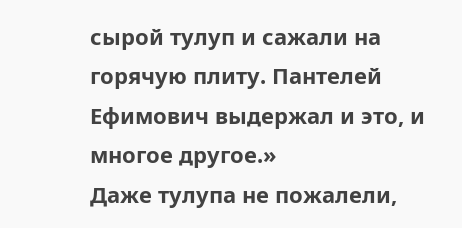сырой тулуп и сажали на горячую плиту. Пантелей Ефимович выдержал и это, и многое другое.»
Даже тулупа не пожалели,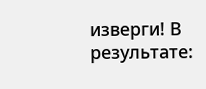изверги! В результате: